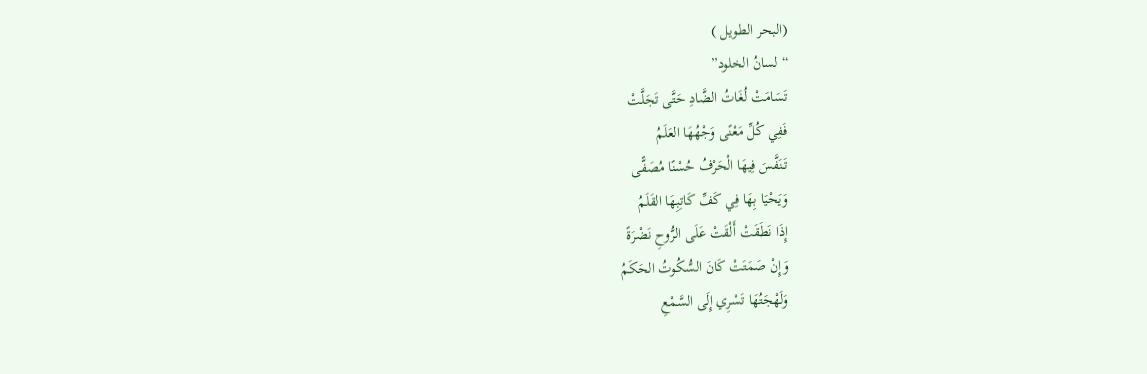(البحر الطويل )
“لسانُ الخلود”
تَسَامَتْ لُغَاتُ الضَّادِ حَتَّى تَجَلَّتْ
فَفِي كُلِّ مَعْنًى وَجْهُهَا العَلَمُ
تَنَفَّسَ فِيهَا الْحَرْفُ حُسْنًا مُصَفًّى
وَيَحْيَا بِهَا فِي كَفِّ كَاتِبِهَا القَلَمُ
إِذَا نَطَقَتْ أَلْقَتْ عَلَى الرُّوحِ نَضْرَةً
وَإِنْ صَمَتَتْ كَانَ السُّكُوتُ الحَكَمُ
وَلَهْجَتُهَا تَسْرِي إِلَى السَّمْعِ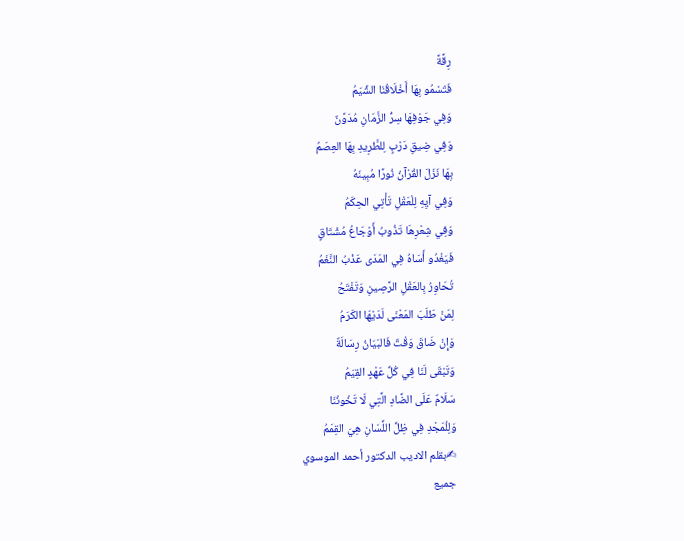رِقَّةً
فَتَسْمُو بِهَا أَخْلَاقُنَا الشِّيَمُ
وَفِي جَوْفِهَا سِرُّ الزَّمَانِ مُدَوَّنٌ
وَفِي ضِيقِ دَرْبٍ لِلطَّرِيدِ بِهَا العِصَمُ
بِهَا نَزَلَ القُرْآنُ نُورًا مُبِينَهُ
وَفِي آيِهِ لِلْعَقْلِ تَأْتِي الحِكَمُ
وَفِي شِعْرِهَا تَذُوبُ أَوْجَاعُ مُشْتَاقٍ
فَيَغْدُو أَسَاهُ فِي المَدَى عَذْبُ النَّغَمُ
تُحَاوِرُ بِالعَقْلِ الرَّصِينِ وَتَفْتَحُ
لِمَنْ طَلَبَ المَعْنَى لَدَيْهَا الكَرَمُ
وَإِنْ ضَاقَ وَقْتٌ فَالبَيَانُ رِسَالَةٌ
وَتَبْقَى لَنَا فِي كُلِّ عَهْدٍ القِيَمُ
سَلَامٌ عَلَى الضَّادِ الَّتِي لَا تَخُونُنَا
وَلِلْمَجْدِ فِي ظِلِّ اللِّسَانِ هِيَ القِمَمُ
✍بقلم الاديب الدكتور أحمد الموسوي
جميع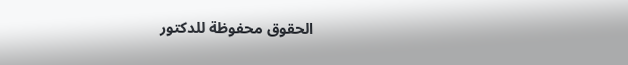الحقوق محفوظة للدكتور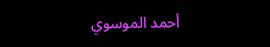أحمد الموسوي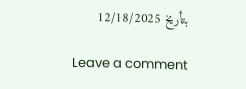بتأريخ 12/18/2025

Leave a comment